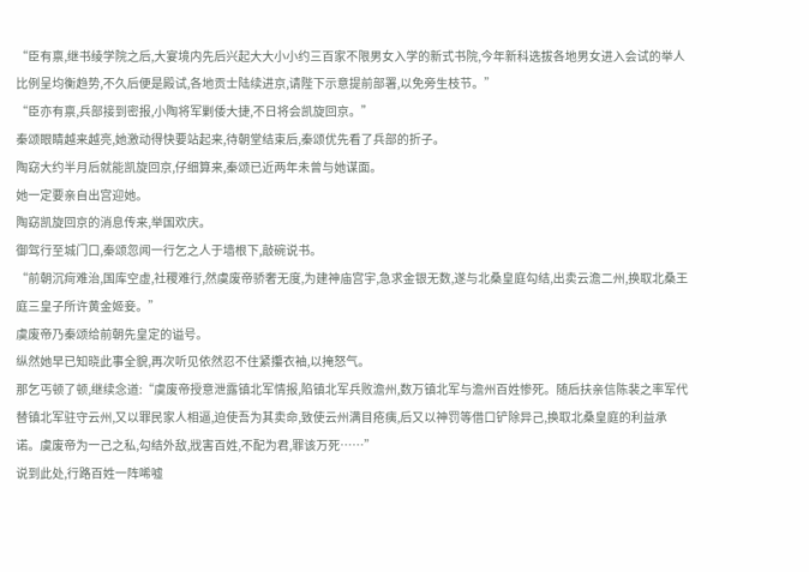“臣有禀,继书绫学院之后,大宴境内先后兴起大大小小约三百家不限男女入学的新式书院,今年新科选拔各地男女进入会试的举人比例呈均衡趋势,不久后便是殿试,各地贡士陆续进京,请陛下示意提前部署,以免旁生枝节。”
“臣亦有禀,兵部接到密报,小陶将军剿倭大捷,不日将会凯旋回京。”
秦颂眼睛越来越亮,她激动得快要站起来,待朝堂结束后,秦颂优先看了兵部的折子。
陶窈大约半月后就能凯旋回京,仔细算来,秦颂已近两年未曾与她谋面。
她一定要亲自出宫迎她。
陶窈凯旋回京的消息传来,举国欢庆。
御驾行至城门口,秦颂忽闻一行乞之人于墙根下,敲碗说书。
“前朝沉疴难治,国库空虚,社稷难行,然虞废帝骄奢无度,为建神庙宫宇,急求金银无数,遂与北桑皇庭勾结,出卖云澹二州,换取北桑王庭三皇子所许黄金姬妾。”
虞废帝乃秦颂给前朝先皇定的谥号。
纵然她早已知晓此事全貌,再次听见依然忍不住紧攥衣袖,以掩怒气。
那乞丐顿了顿,继续念道:“虞废帝授意泄露镇北军情报,陷镇北军兵败澹州,数万镇北军与澹州百姓惨死。随后扶亲信陈裴之率军代替镇北军驻守云州,又以罪民家人相逼,迫使吾为其卖命,致使云州满目疮痍,后又以神罚等借口铲除异己,换取北桑皇庭的利益承诺。虞废帝为一己之私,勾结外敌,戕害百姓,不配为君,罪该万死……”
说到此处,行路百姓一阵唏嘘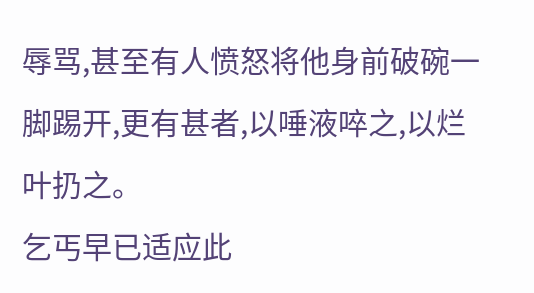辱骂,甚至有人愤怒将他身前破碗一脚踢开,更有甚者,以唾液啐之,以烂叶扔之。
乞丐早已适应此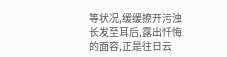等状况,缓缓撩开污浊长发至耳后,露出忏悔的面容,正是往日云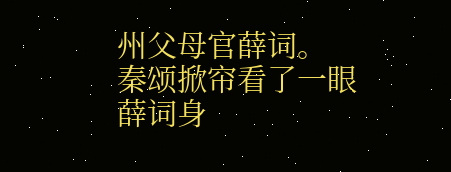州父母官薛词。
秦颂掀帘看了一眼薛词身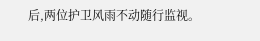后,两位护卫风雨不动随行监视。